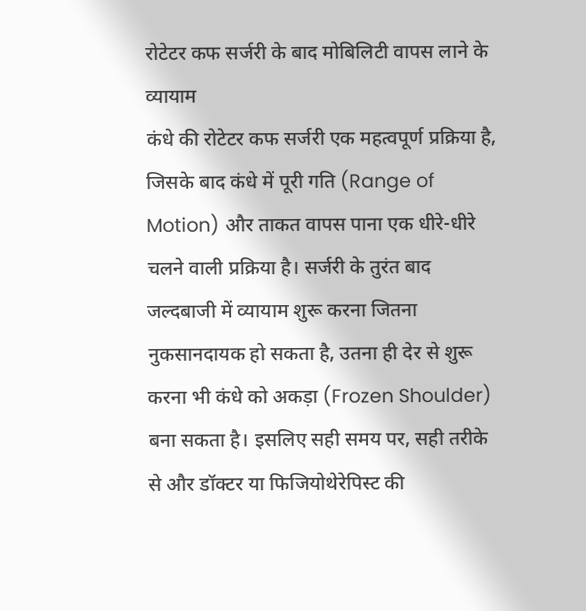रोटेटर कफ सर्जरी के बाद मोबिलिटी वापस लाने के व्यायाम
कंधे की रोटेटर कफ सर्जरी एक महत्वपूर्ण प्रक्रिया है, जिसके बाद कंधे में पूरी गति (Range of Motion) और ताकत वापस पाना एक धीरे-धीरे चलने वाली प्रक्रिया है। सर्जरी के तुरंत बाद जल्दबाजी में व्यायाम शुरू करना जितना नुकसानदायक हो सकता है, उतना ही देर से शुरू करना भी कंधे को अकड़ा (Frozen Shoulder) बना सकता है। इसलिए सही समय पर, सही तरीके से और डॉक्टर या फिजियोथेरेपिस्ट की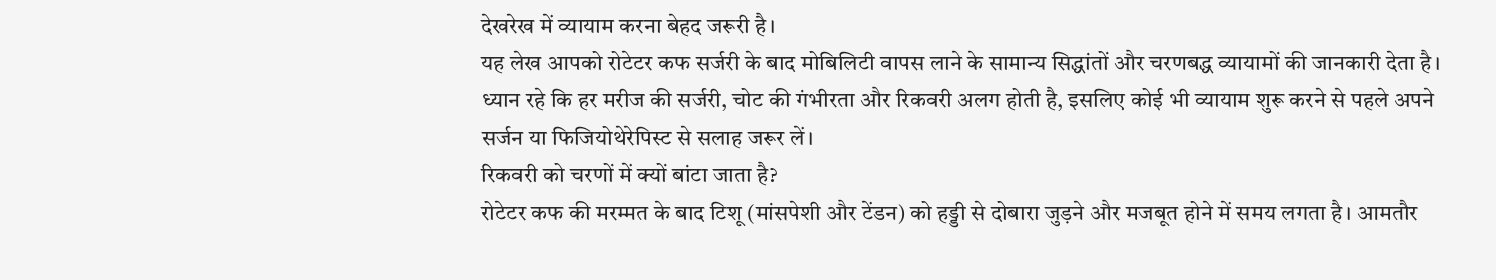देखरेख में व्यायाम करना बेहद जरूरी है।
यह लेख आपको रोटेटर कफ सर्जरी के बाद मोबिलिटी वापस लाने के सामान्य सिद्धांतों और चरणबद्ध व्यायामों की जानकारी देता है। ध्यान रहे कि हर मरीज की सर्जरी, चोट की गंभीरता और रिकवरी अलग होती है, इसलिए कोई भी व्यायाम शुरू करने से पहले अपने सर्जन या फिजियोथेरेपिस्ट से सलाह जरूर लें।
रिकवरी को चरणों में क्यों बांटा जाता है?
रोटेटर कफ की मरम्मत के बाद टिशू (मांसपेशी और टेंडन) को हड्डी से दोबारा जुड़ने और मजबूत होने में समय लगता है। आमतौर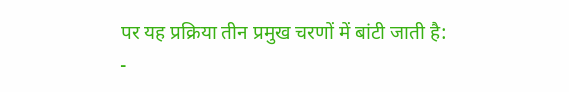पर यह प्रक्रिया तीन प्रमुख चरणों में बांटी जाती है:
-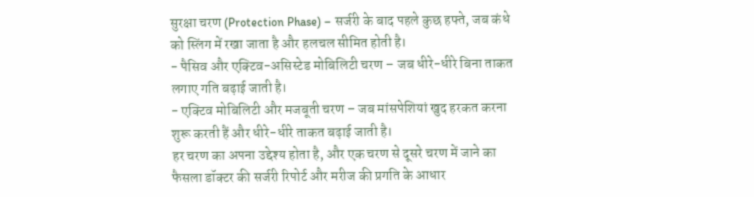सुरक्षा चरण (Protection Phase) – सर्जरी के बाद पहले कुछ हफ्ते, जब कंधे को स्लिंग में रखा जाता है और हलचल सीमित होती है।
- पैसिव और एक्टिव-असिस्टेड मोबिलिटी चरण – जब धीरे-धीरे बिना ताकत लगाए गति बढ़ाई जाती है।
- एक्टिव मोबिलिटी और मजबूती चरण – जब मांसपेशियां खुद हरकत करना शुरू करती हैं और धीरे-धीरे ताकत बढ़ाई जाती है।
हर चरण का अपना उद्देश्य होता है, और एक चरण से दूसरे चरण में जाने का फैसला डॉक्टर की सर्जरी रिपोर्ट और मरीज की प्रगति के आधार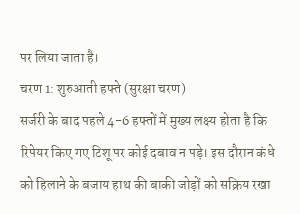पर लिया जाता है।
चरण 1: शुरुआती हफ्ते (सुरक्षा चरण)
सर्जरी के बाद पहले 4-6 हफ्तों में मुख्य लक्ष्य होता है कि रिपेयर किए गए टिशू पर कोई दबाव न पड़े। इस दौरान कंधे को हिलाने के बजाय हाथ की बाकी जोड़ों को सक्रिय रखा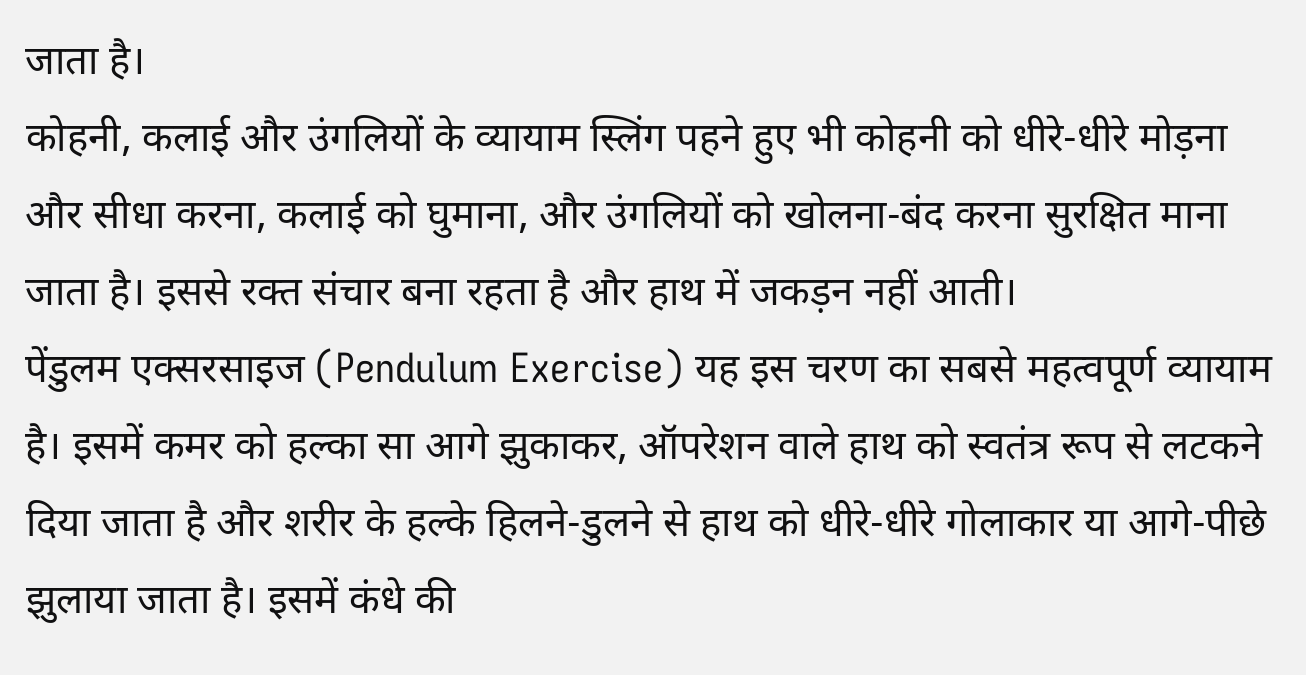जाता है।
कोहनी, कलाई और उंगलियों के व्यायाम स्लिंग पहने हुए भी कोहनी को धीरे-धीरे मोड़ना और सीधा करना, कलाई को घुमाना, और उंगलियों को खोलना-बंद करना सुरक्षित माना जाता है। इससे रक्त संचार बना रहता है और हाथ में जकड़न नहीं आती।
पेंडुलम एक्सरसाइज (Pendulum Exercise) यह इस चरण का सबसे महत्वपूर्ण व्यायाम है। इसमें कमर को हल्का सा आगे झुकाकर, ऑपरेशन वाले हाथ को स्वतंत्र रूप से लटकने दिया जाता है और शरीर के हल्के हिलने-डुलने से हाथ को धीरे-धीरे गोलाकार या आगे-पीछे झुलाया जाता है। इसमें कंधे की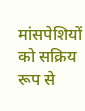मांसपेशियों को सक्रिय रूप से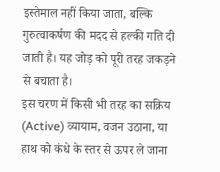इस्तेमाल नहीं किया जाता, बल्कि गुरुत्वाकर्षण की मदद से हल्की गति दी जाती है। यह जोड़ को पूरी तरह जकड़ने से बचाता है।
इस चरण में किसी भी तरह का सक्रिय (Active) व्यायाम, वजन उठाना, या हाथ को कंधे के स्तर से ऊपर ले जाना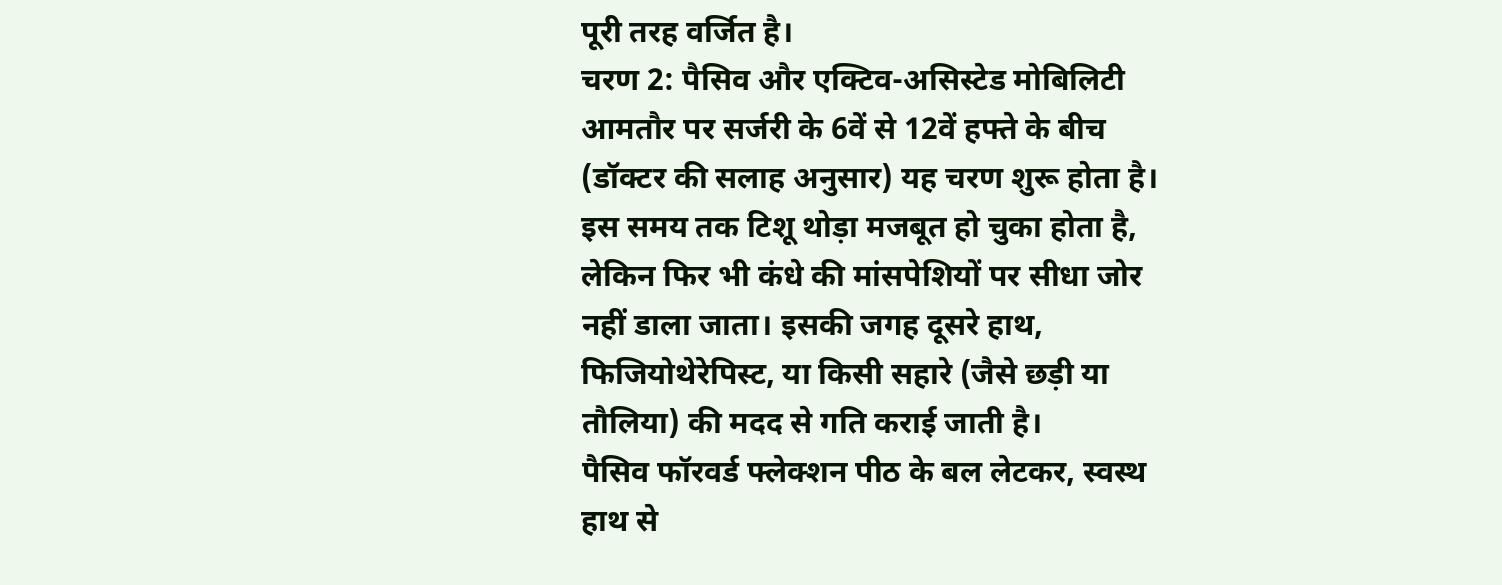पूरी तरह वर्जित है।
चरण 2: पैसिव और एक्टिव-असिस्टेड मोबिलिटी
आमतौर पर सर्जरी के 6वें से 12वें हफ्ते के बीच (डॉक्टर की सलाह अनुसार) यह चरण शुरू होता है। इस समय तक टिशू थोड़ा मजबूत हो चुका होता है, लेकिन फिर भी कंधे की मांसपेशियों पर सीधा जोर नहीं डाला जाता। इसकी जगह दूसरे हाथ, फिजियोथेरेपिस्ट, या किसी सहारे (जैसे छड़ी या तौलिया) की मदद से गति कराई जाती है।
पैसिव फॉरवर्ड फ्लेक्शन पीठ के बल लेटकर, स्वस्थ हाथ से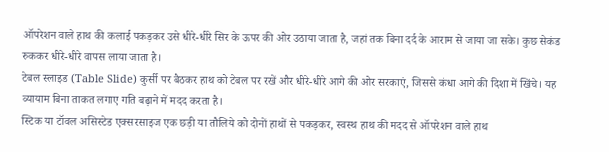ऑपरेशन वाले हाथ की कलाई पकड़कर उसे धीरे-धीरे सिर के ऊपर की ओर उठाया जाता है, जहां तक बिना दर्द के आराम से जाया जा सके। कुछ सेकंड रुककर धीरे-धीरे वापस लाया जाता है।
टेबल स्लाइड (Table Slide) कुर्सी पर बैठकर हाथ को टेबल पर रखें और धीरे-धीरे आगे की ओर सरकाएं, जिससे कंधा आगे की दिशा में खिंचे। यह व्यायाम बिना ताकत लगाए गति बढ़ाने में मदद करता है।
स्टिक या टॉवल असिस्टेड एक्सरसाइज एक छड़ी या तौलिये को दोनों हाथों से पकड़कर, स्वस्थ हाथ की मदद से ऑपरेशन वाले हाथ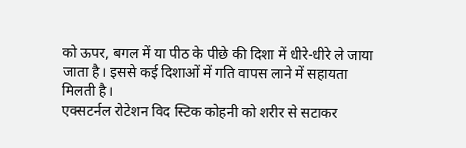को ऊपर, बगल में या पीठ के पीछे की दिशा में धीरे-धीरे ले जाया जाता है। इससे कई दिशाओं में गति वापस लाने में सहायता मिलती है।
एक्सटर्नल रोटेशन विद स्टिक कोहनी को शरीर से सटाकर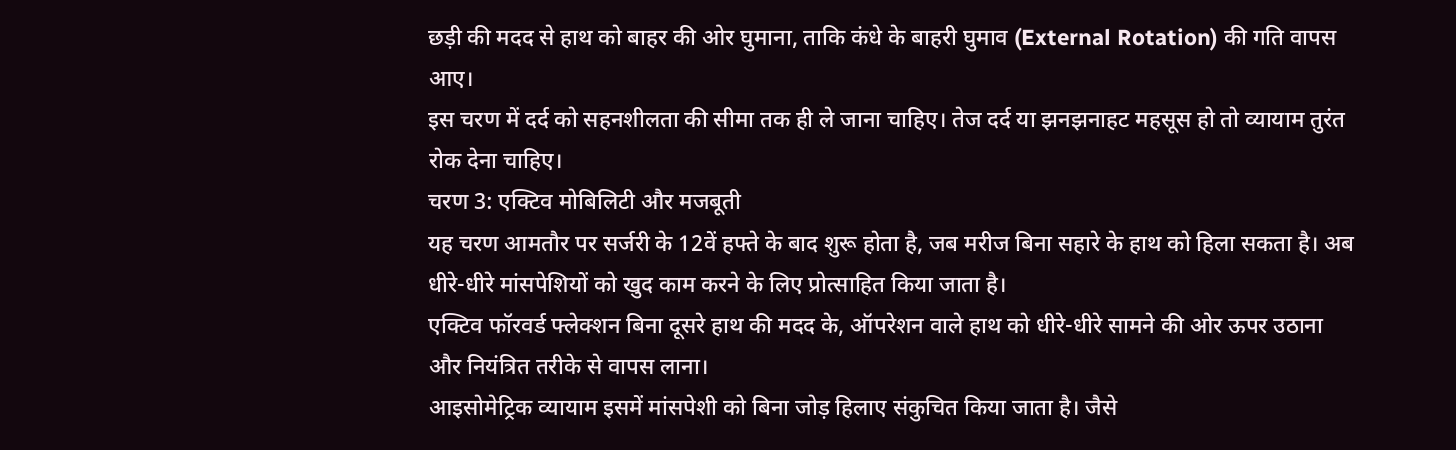छड़ी की मदद से हाथ को बाहर की ओर घुमाना, ताकि कंधे के बाहरी घुमाव (External Rotation) की गति वापस आए।
इस चरण में दर्द को सहनशीलता की सीमा तक ही ले जाना चाहिए। तेज दर्द या झनझनाहट महसूस हो तो व्यायाम तुरंत रोक देना चाहिए।
चरण 3: एक्टिव मोबिलिटी और मजबूती
यह चरण आमतौर पर सर्जरी के 12वें हफ्ते के बाद शुरू होता है, जब मरीज बिना सहारे के हाथ को हिला सकता है। अब धीरे-धीरे मांसपेशियों को खुद काम करने के लिए प्रोत्साहित किया जाता है।
एक्टिव फॉरवर्ड फ्लेक्शन बिना दूसरे हाथ की मदद के, ऑपरेशन वाले हाथ को धीरे-धीरे सामने की ओर ऊपर उठाना और नियंत्रित तरीके से वापस लाना।
आइसोमेट्रिक व्यायाम इसमें मांसपेशी को बिना जोड़ हिलाए संकुचित किया जाता है। जैसे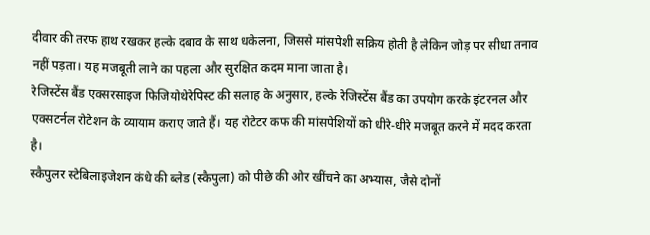दीवार की तरफ हाथ रखकर हल्के दबाव के साथ धकेलना, जिससे मांसपेशी सक्रिय होती है लेकिन जोड़ पर सीधा तनाव नहीं पड़ता। यह मजबूती लाने का पहला और सुरक्षित कदम माना जाता है।
रेजिस्टेंस बैंड एक्सरसाइज फिजियोथेरेपिस्ट की सलाह के अनुसार, हल्के रेजिस्टेंस बैंड का उपयोग करके इंटरनल और एक्सटर्नल रोटेशन के व्यायाम कराए जाते हैं। यह रोटेटर कफ की मांसपेशियों को धीरे-धीरे मजबूत करने में मदद करता है।
स्कैपुलर स्टेबिलाइजेशन कंधे की ब्लेड (स्कैपुला) को पीछे की ओर खींचने का अभ्यास, जैसे दोनों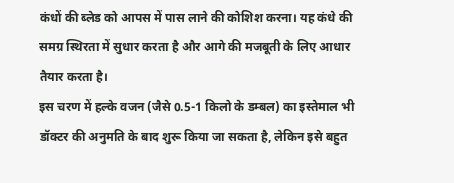कंधों की ब्लेड को आपस में पास लाने की कोशिश करना। यह कंधे की समग्र स्थिरता में सुधार करता है और आगे की मजबूती के लिए आधार तैयार करता है।
इस चरण में हल्के वजन (जैसे 0.5-1 किलो के डम्बल) का इस्तेमाल भी डॉक्टर की अनुमति के बाद शुरू किया जा सकता है, लेकिन इसे बहुत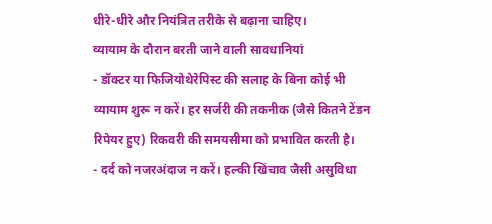धीरे-धीरे और नियंत्रित तरीके से बढ़ाना चाहिए।
व्यायाम के दौरान बरती जाने वाली सावधानियां
- डॉक्टर या फिजियोथेरेपिस्ट की सलाह के बिना कोई भी व्यायाम शुरू न करें। हर सर्जरी की तकनीक (जैसे कितने टेंडन रिपेयर हुए) रिकवरी की समयसीमा को प्रभावित करती है।
- दर्द को नजरअंदाज न करें। हल्की खिंचाव जैसी असुविधा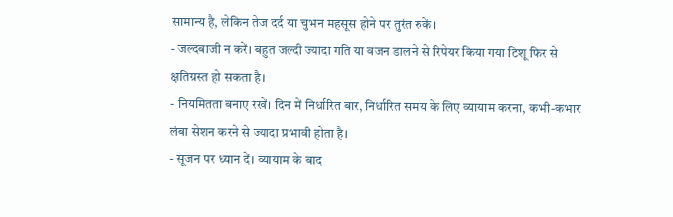सामान्य है, लेकिन तेज दर्द या चुभन महसूस होने पर तुरंत रुकें।
- जल्दबाजी न करें। बहुत जल्दी ज्यादा गति या वजन डालने से रिपेयर किया गया टिशू फिर से क्षतिग्रस्त हो सकता है।
- नियमितता बनाए रखें। दिन में निर्धारित बार, निर्धारित समय के लिए व्यायाम करना, कभी-कभार लंबा सेशन करने से ज्यादा प्रभावी होता है।
- सूजन पर ध्यान दें। व्यायाम के बाद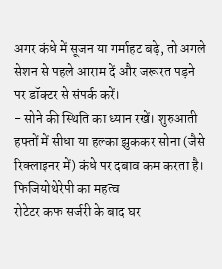अगर कंधे में सूजन या गर्माहट बढ़े, तो अगले सेशन से पहले आराम दें और जरूरत पड़ने पर डॉक्टर से संपर्क करें।
- सोने की स्थिति का ध्यान रखें। शुरुआती हफ्तों में सीधा या हल्का झुककर सोना (जैसे रिक्लाइनर में) कंधे पर दबाव कम करता है।
फिजियोथेरेपी का महत्व
रोटेटर कफ सर्जरी के बाद घर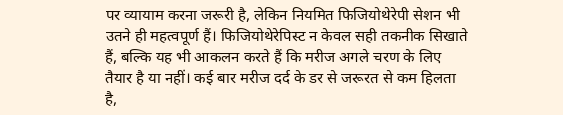पर व्यायाम करना जरूरी है, लेकिन नियमित फिजियोथेरेपी सेशन भी उतने ही महत्वपूर्ण हैं। फिजियोथेरेपिस्ट न केवल सही तकनीक सिखाते हैं, बल्कि यह भी आकलन करते हैं कि मरीज अगले चरण के लिए तैयार है या नहीं। कई बार मरीज दर्द के डर से जरूरत से कम हिलता है,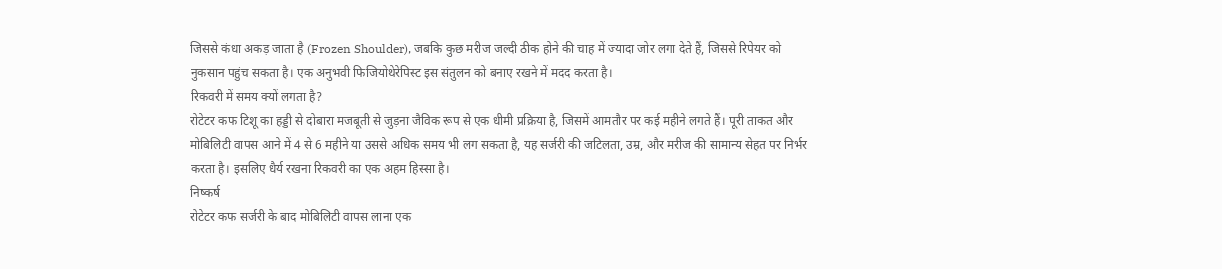जिससे कंधा अकड़ जाता है (Frozen Shoulder), जबकि कुछ मरीज जल्दी ठीक होने की चाह में ज्यादा जोर लगा देते हैं, जिससे रिपेयर को नुकसान पहुंच सकता है। एक अनुभवी फिजियोथेरेपिस्ट इस संतुलन को बनाए रखने में मदद करता है।
रिकवरी में समय क्यों लगता है?
रोटेटर कफ टिशू का हड्डी से दोबारा मजबूती से जुड़ना जैविक रूप से एक धीमी प्रक्रिया है, जिसमें आमतौर पर कई महीने लगते हैं। पूरी ताकत और मोबिलिटी वापस आने में 4 से 6 महीने या उससे अधिक समय भी लग सकता है, यह सर्जरी की जटिलता, उम्र, और मरीज की सामान्य सेहत पर निर्भर करता है। इसलिए धैर्य रखना रिकवरी का एक अहम हिस्सा है।
निष्कर्ष
रोटेटर कफ सर्जरी के बाद मोबिलिटी वापस लाना एक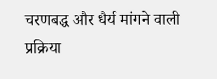चरणबद्ध और धैर्य मांगने वाली प्रक्रिया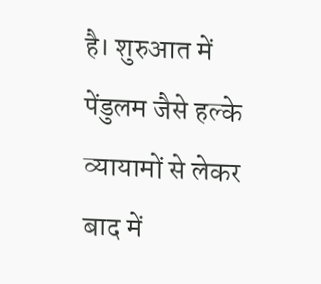है। शुरुआत में पेंडुलम जैसे हल्के व्यायामों से लेकर बाद में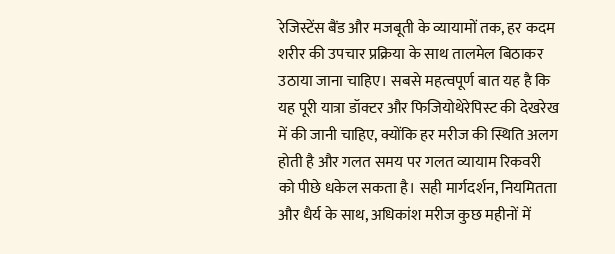रेजिस्टेंस बैंड और मजबूती के व्यायामों तक, हर कदम शरीर की उपचार प्रक्रिया के साथ तालमेल बिठाकर उठाया जाना चाहिए। सबसे महत्वपूर्ण बात यह है कि यह पूरी यात्रा डॉक्टर और फिजियोथेरेपिस्ट की देखरेख में की जानी चाहिए, क्योंकि हर मरीज की स्थिति अलग होती है और गलत समय पर गलत व्यायाम रिकवरी को पीछे धकेल सकता है। सही मार्गदर्शन, नियमितता और धैर्य के साथ, अधिकांश मरीज कुछ महीनों में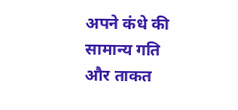अपने कंधे की सामान्य गति और ताकत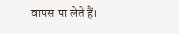वापस पा लेते हैं।